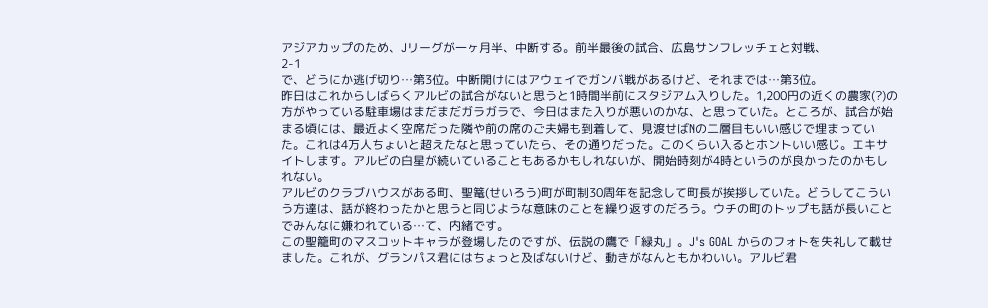アジアカップのため、Jリーグが一ヶ月半、中断する。前半最後の試合、広島サンフレッチェと対戦、
2-1
で、どうにか逃げ切り…第3位。中断開けにはアウェイでガンバ戦があるけど、それまでは…第3位。
昨日はこれからしばらくアルビの試合がないと思うと1時間半前にスタジアム入りした。1,200円の近くの農家(?)の方がやっている駐車場はまだまだガラガラで、今日はまた入りが悪いのかな、と思っていた。ところが、試合が始まる頃には、最近よく空席だった隣や前の席のご夫婦も到着して、見渡せばNの二層目もいい感じで埋まっていた。これは4万人ちょいと超えたなと思っていたら、その通りだった。このくらい入るとホントいい感じ。エキサイトします。アルビの白星が続いていることもあるかもしれないが、開始時刻が4時というのが良かったのかもしれない。
アルビのクラブハウスがある町、聖篭(せいろう)町が町制30周年を記念して町長が挨拶していた。どうしてこういう方達は、話が終わったかと思うと同じような意味のことを繰り返すのだろう。ウチの町のトップも話が長いことでみんなに嫌われている…て、内緒です。
この聖籠町のマスコットキャラが登場したのですが、伝説の鷹で「緑丸」。J's GOAL からのフォトを失礼して載せました。これが、グランパス君にはちょっと及ばないけど、動きがなんともかわいい。アルビ君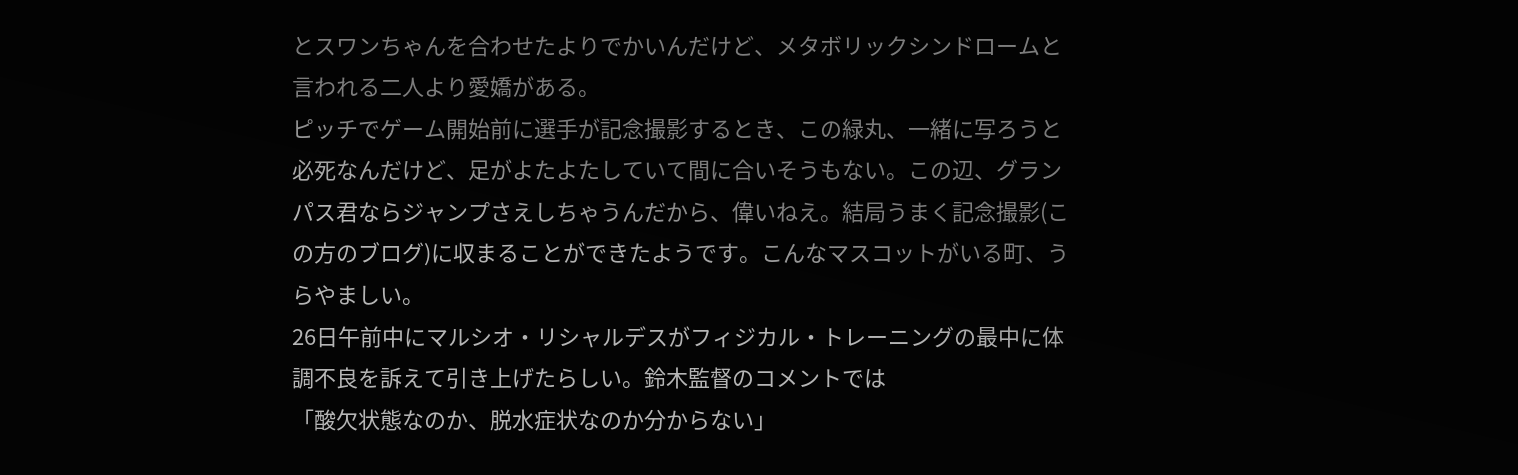とスワンちゃんを合わせたよりでかいんだけど、メタボリックシンドロームと言われる二人より愛嬌がある。
ピッチでゲーム開始前に選手が記念撮影するとき、この緑丸、一緒に写ろうと必死なんだけど、足がよたよたしていて間に合いそうもない。この辺、グランパス君ならジャンプさえしちゃうんだから、偉いねえ。結局うまく記念撮影(この方のブログ)に収まることができたようです。こんなマスコットがいる町、うらやましい。
26日午前中にマルシオ・リシャルデスがフィジカル・トレーニングの最中に体調不良を訴えて引き上げたらしい。鈴木監督のコメントでは
「酸欠状態なのか、脱水症状なのか分からない」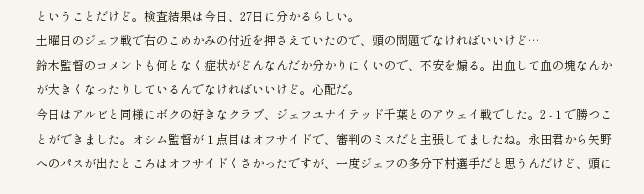ということだけど。検査結果は今日、27日に分かるらしい。
土曜日のジェフ戦で右のこめかみの付近を押さえていたので、頭の問題でなければいいけど…
鈴木監督のコメントも何となく症状がどんなんだか分かりにくいので、不安を煽る。出血して血の塊なんかが大きくなったりしているんでなければいいけど。心配だ。
今日はアルビと同様にボクの好きなクラブ、ジェフユナイテッド千葉とのアウェイ戦でした。2 - 1 で勝つことができました。オシム監督が 1 点目はオフサイドで、審判のミスだと主張してましたね。永田君から矢野へのパスが出たところはオフサイドくさかったですが、一度ジェフの多分下村選手だと思うんだけど、頭に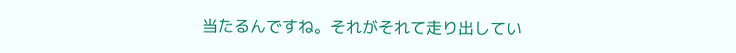当たるんですね。それがそれて走り出してい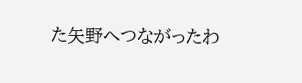た矢野へつながったわ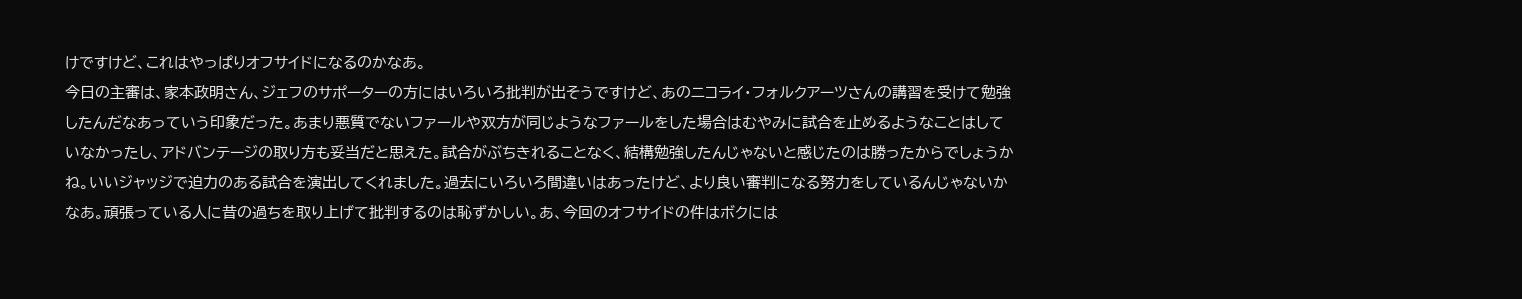けですけど、これはやっぱりオフサイドになるのかなあ。
今日の主審は、家本政明さん、ジェフのサポーターの方にはいろいろ批判が出そうですけど、あのニコライ・フォルクアーツさんの講習を受けて勉強したんだなあっていう印象だった。あまり悪質でないファールや双方が同じようなファールをした場合はむやみに試合を止めるようなことはしていなかったし、アドバンテージの取り方も妥当だと思えた。試合がぶちきれることなく、結構勉強したんじゃないと感じたのは勝ったからでしょうかね。いいジャッジで迫力のある試合を演出してくれました。過去にいろいろ間違いはあったけど、より良い審判になる努力をしているんじゃないかなあ。頑張っている人に昔の過ちを取り上げて批判するのは恥ずかしい。あ、今回のオフサイドの件はボクには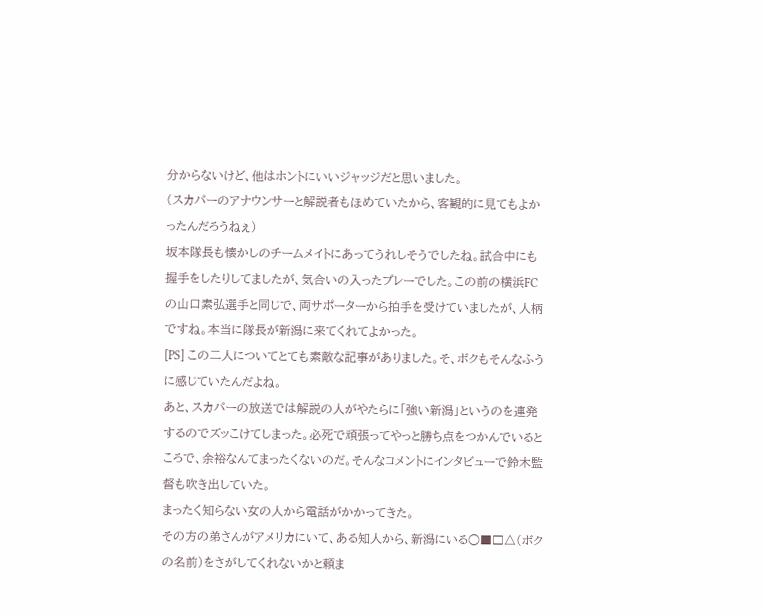分からないけど、他はホントにいいジャッジだと思いました。
(スカパーのアナウンサーと解説者もほめていたから、客観的に見てもよかったんだろうねぇ)
坂本隊長も懐かしのチームメイトにあってうれしそうでしたね。試合中にも握手をしたりしてましたが、気合いの入ったプレーでした。この前の横浜FCの山口素弘選手と同じで、両サポーターから拍手を受けていましたが、人柄ですね。本当に隊長が新潟に来てくれてよかった。
[PS] この二人についてとても素敵な記事がありました。そ、ボクもそんなふうに感じていたんだよね。
あと、スカパーの放送では解説の人がやたらに「強い新潟」というのを連発するのでズッこけてしまった。必死で頑張ってやっと勝ち点をつかんでいるところで、余裕なんてまったくないのだ。そんなコメントにインタビューで鈴木監督も吹き出していた。
まったく知らない女の人から電話がかかってきた。
その方の弟さんがアメリカにいて、ある知人から、新潟にいる○■□△(ボクの名前)をさがしてくれないかと頼ま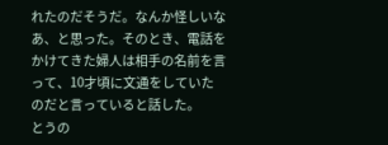れたのだそうだ。なんか怪しいなあ、と思った。そのとき、電話をかけてきた婦人は相手の名前を言って、10才頃に文通をしていたのだと言っていると話した。
とうの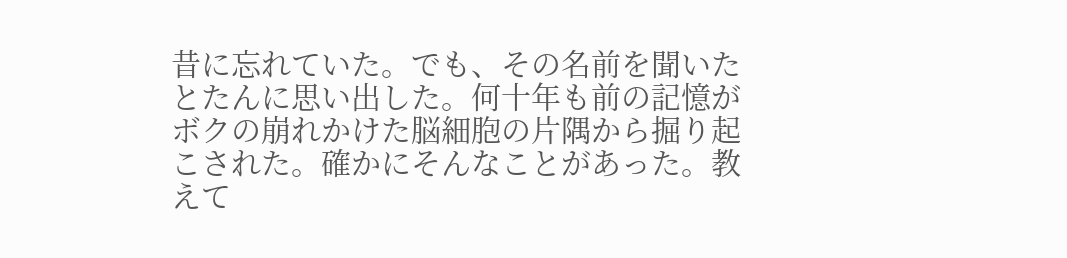昔に忘れていた。でも、その名前を聞いたとたんに思い出した。何十年も前の記憶がボクの崩れかけた脳細胞の片隅から掘り起こされた。確かにそんなことがあった。教えて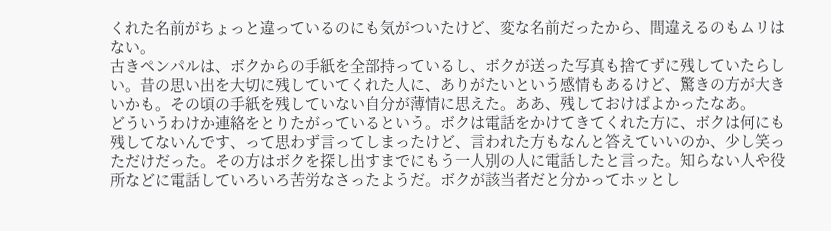くれた名前がちょっと違っているのにも気がついたけど、変な名前だったから、間違えるのもムリはない。
古きペンパルは、ボクからの手紙を全部持っているし、ボクが送った写真も捨てずに残していたらしい。昔の思い出を大切に残していてくれた人に、ありがたいという感情もあるけど、驚きの方が大きいかも。その頃の手紙を残していない自分が薄情に思えた。ああ、残しておけばよかったなあ。
どういうわけか連絡をとりたがっているという。ボクは電話をかけてきてくれた方に、ボクは何にも残してないんです、って思わず言ってしまったけど、言われた方もなんと答えていいのか、少し笑っただけだった。その方はボクを探し出すまでにもう一人別の人に電話したと言った。知らない人や役所などに電話していろいろ苦労なさったようだ。ボクが該当者だと分かってホッとし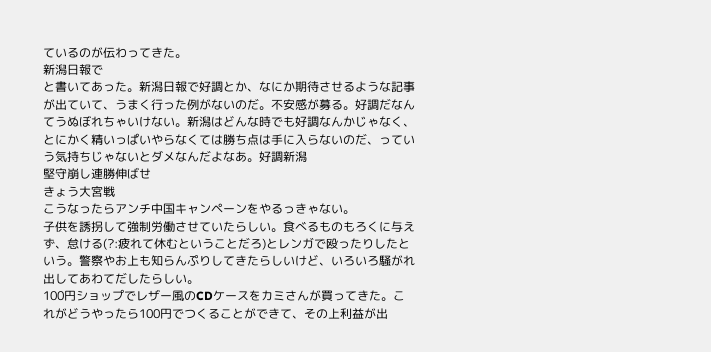ているのが伝わってきた。
新潟日報で
と書いてあった。新潟日報で好調とか、なにか期待させるような記事が出ていて、うまく行った例がないのだ。不安感が募る。好調だなんてうぬぼれちゃいけない。新潟はどんな時でも好調なんかじゃなく、とにかく精いっぱいやらなくては勝ち点は手に入らないのだ、っていう気持ちじゃないとダメなんだよなあ。好調新潟
堅守崩し連勝伸ばせ
きょう大宮戦
こうなったらアンチ中国キャンペーンをやるっきゃない。
子供を誘拐して強制労働させていたらしい。食べるものもろくに与えず、怠ける(?:疲れて休むということだろ)とレンガで殴ったりしたという。警察やお上も知らんぷりしてきたらしいけど、いろいろ騒がれ出してあわてだしたらしい。
100円ショップでレザー風のCDケースをカミさんが買ってきた。これがどうやったら100円でつくることができて、その上利益が出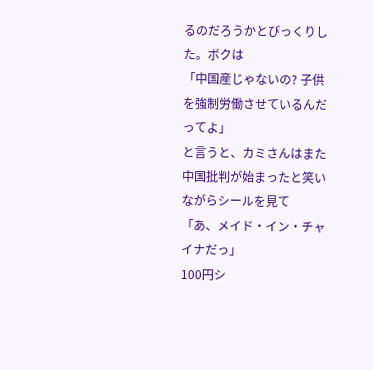るのだろうかとびっくりした。ボクは
「中国産じゃないの? 子供を強制労働させているんだってよ」
と言うと、カミさんはまた中国批判が始まったと笑いながらシールを見て
「あ、メイド・イン・チャイナだっ」
100円シ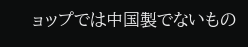ョップでは中国製でないもの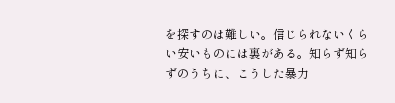を探すのは難しい。信じられないくらい安いものには裏がある。知らず知らずのうちに、こうした暴力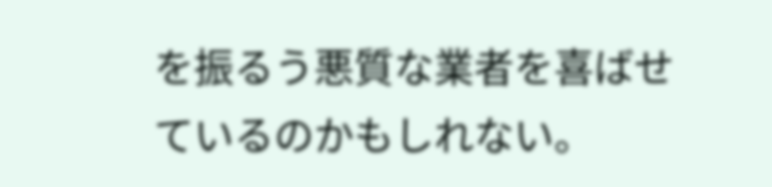を振るう悪質な業者を喜ばせているのかもしれない。